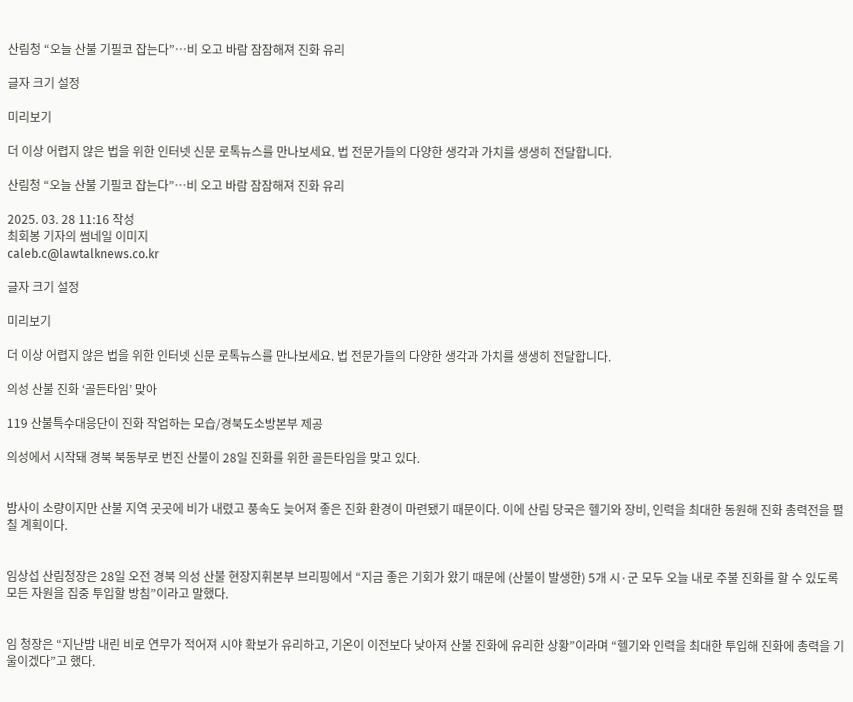산림청 “오늘 산불 기필코 잡는다”…비 오고 바람 잠잠해져 진화 유리

글자 크기 설정

미리보기

더 이상 어렵지 않은 법을 위한 인터넷 신문 로톡뉴스를 만나보세요. 법 전문가들의 다양한 생각과 가치를 생생히 전달합니다.

산림청 “오늘 산불 기필코 잡는다”…비 오고 바람 잠잠해져 진화 유리

2025. 03. 28 11:16 작성
최회봉 기자의 썸네일 이미지
caleb.c@lawtalknews.co.kr

글자 크기 설정

미리보기

더 이상 어렵지 않은 법을 위한 인터넷 신문 로톡뉴스를 만나보세요. 법 전문가들의 다양한 생각과 가치를 생생히 전달합니다.

의성 산불 진화 ‘골든타임’ 맞아

119 산불특수대응단이 진화 작업하는 모습/경북도소방본부 제공

의성에서 시작돼 경북 북동부로 번진 산불이 28일 진화를 위한 골든타임을 맞고 있다.


밤사이 소량이지만 산불 지역 곳곳에 비가 내렸고 풍속도 늦어져 좋은 진화 환경이 마련됐기 때문이다. 이에 산림 당국은 헬기와 장비, 인력을 최대한 동원해 진화 총력전을 펼칠 계획이다.


임상섭 산림청장은 28일 오전 경북 의성 산불 현장지휘본부 브리핑에서 “지금 좋은 기회가 왔기 때문에 (산불이 발생한) 5개 시·군 모두 오늘 내로 주불 진화를 할 수 있도록 모든 자원을 집중 투입할 방침”이라고 말했다.


임 청장은 “지난밤 내린 비로 연무가 적어져 시야 확보가 유리하고, 기온이 이전보다 낮아져 산불 진화에 유리한 상황”이라며 “헬기와 인력을 최대한 투입해 진화에 총력을 기울이겠다”고 했다.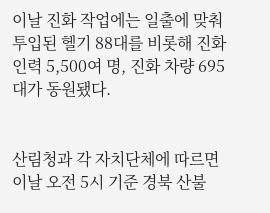이날 진화 작업에는 일출에 맞춰 투입된 헬기 88대를 비롯해 진화 인력 5,500여 명, 진화 차량 695대가 동원됐다.


산림청과 각 자치단체에 따르면 이날 오전 5시 기준 경북 산불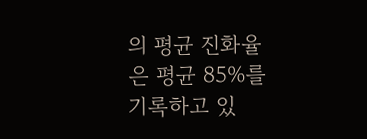의 평균 진화율은 평균 85%를 기록하고 있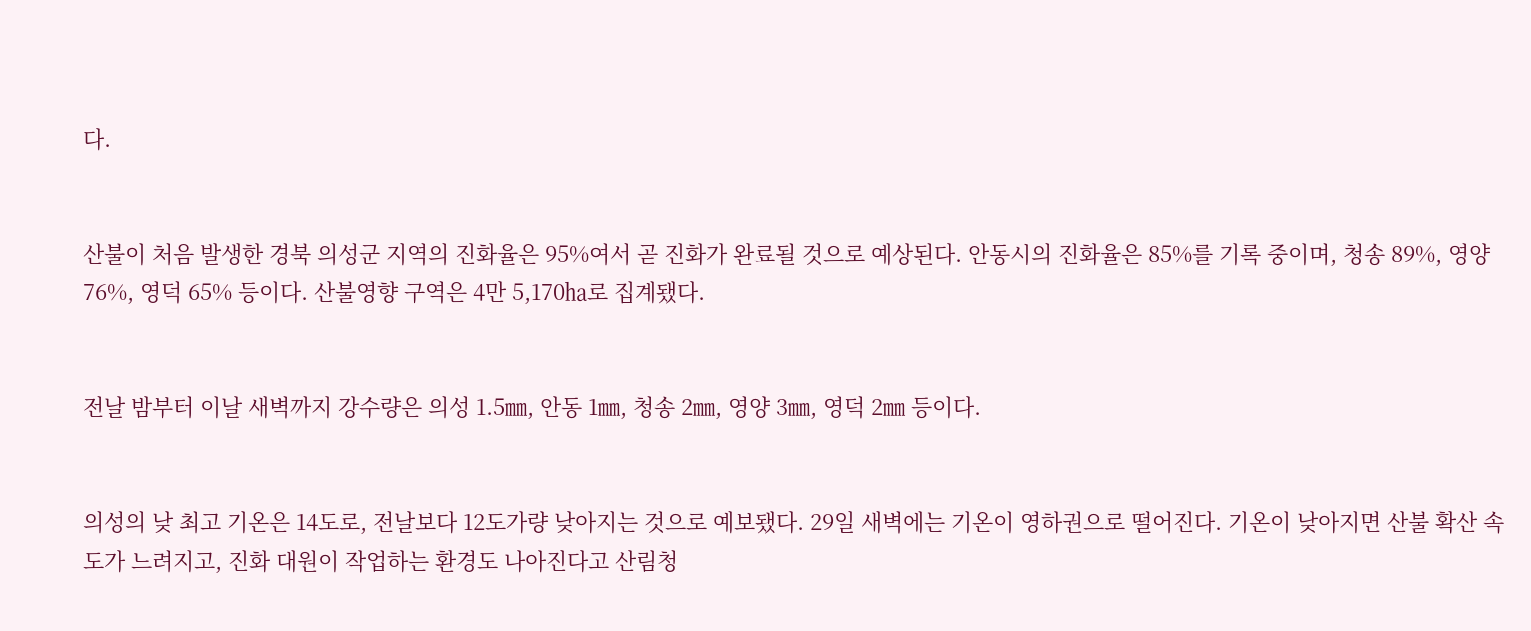다.


산불이 처음 발생한 경북 의성군 지역의 진화율은 95%여서 곧 진화가 완료될 것으로 예상된다. 안동시의 진화율은 85%를 기록 중이며, 청송 89%, 영양 76%, 영덕 65% 등이다. 산불영향 구역은 4만 5,170㏊로 집계됐다.


전날 밤부터 이날 새벽까지 강수량은 의성 1.5㎜, 안동 1㎜, 청송 2㎜, 영양 3㎜, 영덕 2㎜ 등이다.


의성의 낮 최고 기온은 14도로, 전날보다 12도가량 낮아지는 것으로 예보됐다. 29일 새벽에는 기온이 영하권으로 떨어진다. 기온이 낮아지면 산불 확산 속도가 느려지고, 진화 대원이 작업하는 환경도 나아진다고 산림청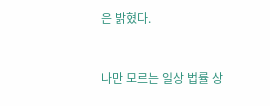은 밝혔다.



나만 모르는 일상 법률 상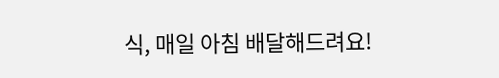식, 매일 아침 배달해드려요!